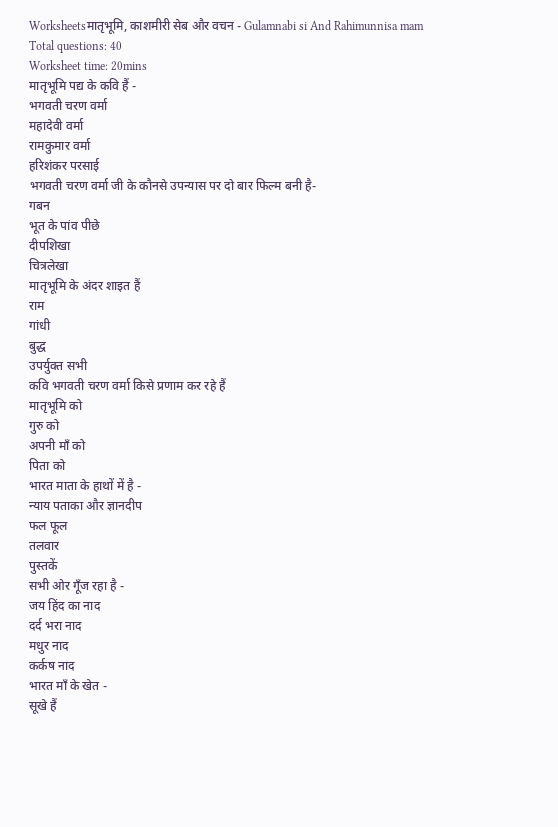Worksheetsमातृभूमि, काशमीरी सेब और वचन - Gulamnabi si And Rahimunnisa mam
Total questions: 40
Worksheet time: 20mins
मातृभूमि पद्य के कवि हैं -
भगवती चरण वर्मा
महादेवी वर्मा
रामकुमार वर्मा
हरिशंकर परसाई
भगवती चरण वर्मा जी के कौनसे उपन्यास पर दो बार फिल्म बनी है-
गबन
भूत के पांव पीछे
दीपशिखा
चित्रलेखा
मातृभूमि के अंदर शाइत हैं
राम
गांधी
बुद्ध
उपर्युक्त सभी
कवि भगवती चरण वर्मा किसे प्रणाम कर रहे हैं
मातृभूमि को
गुरु को
अपनी माँ को
पिता को
भारत माता के हाथों में है -
न्याय पताका और ज्ञानदीप
फल फूल
तलवार
पुस्तकें
सभी ओर गूँज रहा है -
जय हिंद का नाद
दर्द भरा नाद
मधुर नाद
कर्कष नाद
भारत माँ के खेत -
सूखे हैं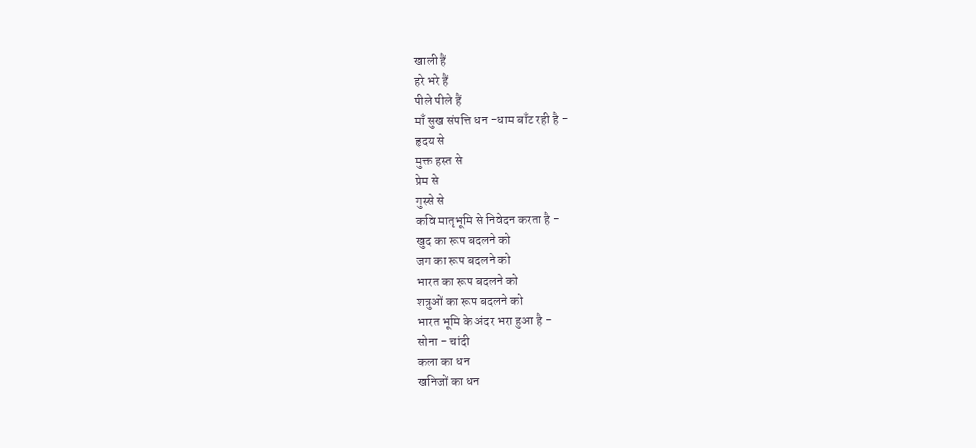खाली हैं
हरे भरे हैं
पीले पीले हैं
माँ सुख संपत्ति धन -धाम बाँट रही है -
हृदय से
मुक्त हस्त से
प्रेम से
गुस्से से
कवि मातृभूमि से निवेदन करता है -
खुद का रूप बदलने को
जग का रूप बदलने को
भारत का रूप बदलने को
शत्रुओं का रूप बदलने को
भारत भूमि के अंदर भरा हुआ है -
सोना - चांदी
कला का धन
खनिजों का धन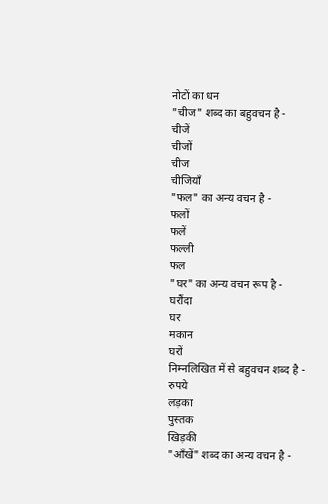नोटों का धन
"चीज" शब्द का बहुवचन है -
चीजें
चीजों
चीज
चीजियाँ
"फल" का अन्य वचन है -
फलों
फलें
फल्ली
फल
"घर" का अन्य वचन रूप है -
घरौंदा
घर
मकान
घरों
निम्नलिखित में से बहुवचन शब्द है -
रुपये
लड़का
पुस्तक
खिड़की
"आँखें" शब्द का अन्य वचन है -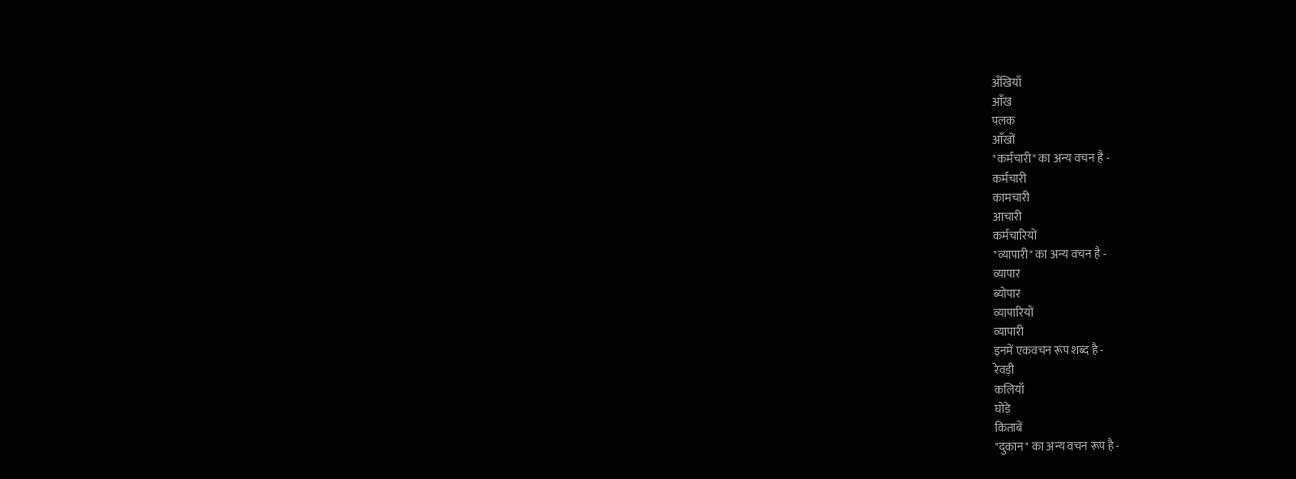अँखियाँ
आँख
पलक
आँखों
"कर्मचारी" का अन्य वचन है -
कर्मचारी
कामचारी
आचारी
कर्मचारियों
"व्यापारी" का अन्य वचन है -
व्यापार
ब्योपार
व्यापारियों
व्यापारी
इनमें एकवचन रूप शब्द है -
रेवड़ी
कलियाँ
घोड़े
किताबें
"दुकान" का अन्य वचन रूप है -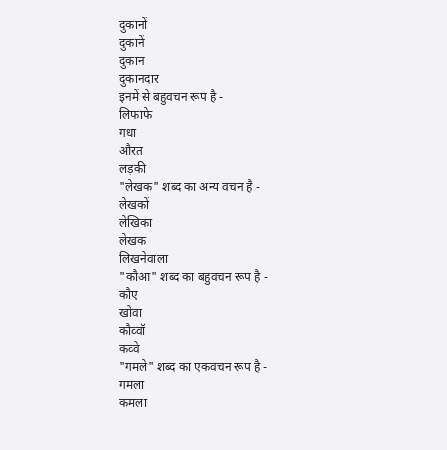दुकानों
दुकानें
दुकान
दुकानदार
इनमें से बहुवचन रूप है -
लिफाफे
गधा
औरत
लड़की
"लेखक" शब्द का अन्य वचन है -
लेखकों
लेखिका
लेखक
लिखनेवाला
"कौआ" शब्द का बहुवचन रूप है -
कौए
खोवा
कौव्वॉ
कव्वे
"गमले" शब्द का एकवचन रूप है -
गमला
कमला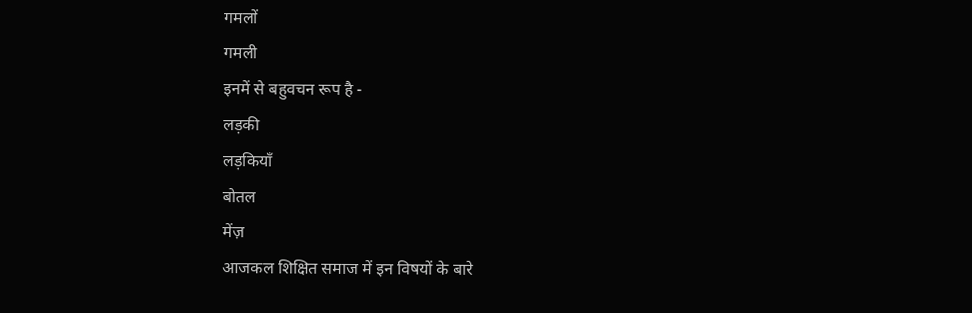गमलों
गमली
इनमें से बहुवचन रूप है -
लड़की
लड़कियाँ
बोतल
मेंज़
आजकल शिक्षित समाज में इन विषयों के बारे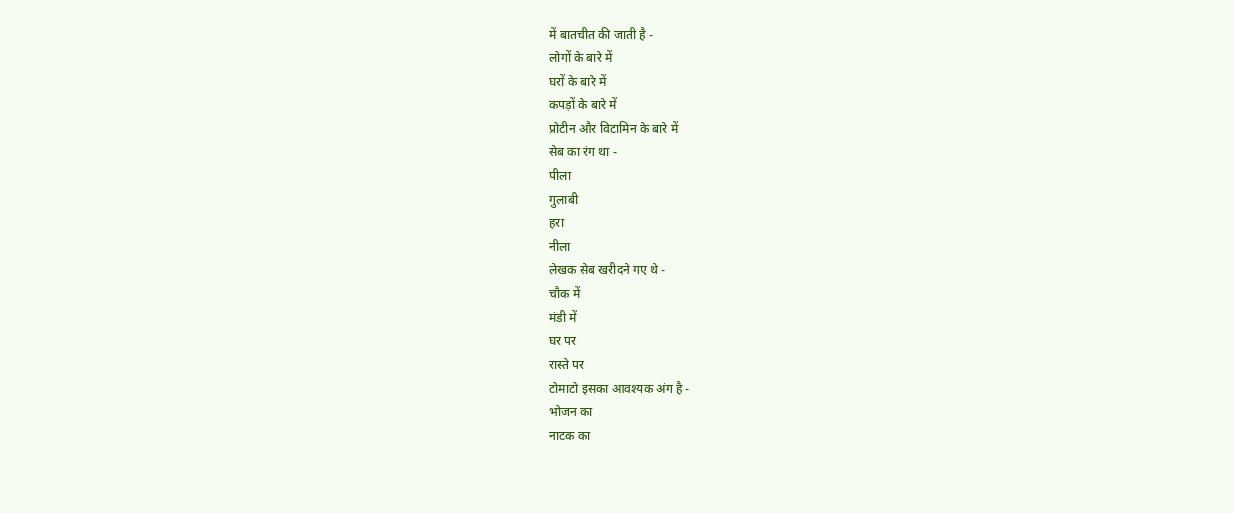में बातचीत की जाती है -
लोगों के बारे में
घरों के बारे में
कपड़ों के बारे में
प्रोटीन और विटामिन के बारे में
सेब का रंग था -
पीला
गुलाबी
हरा
नीला
लेखक सेब खरीदने गए थे -
चौक में
मंडी में
घर पर
रास्ते पर
टोमाटो इसका आवश्यक अंग है -
भोजन का
नाटक का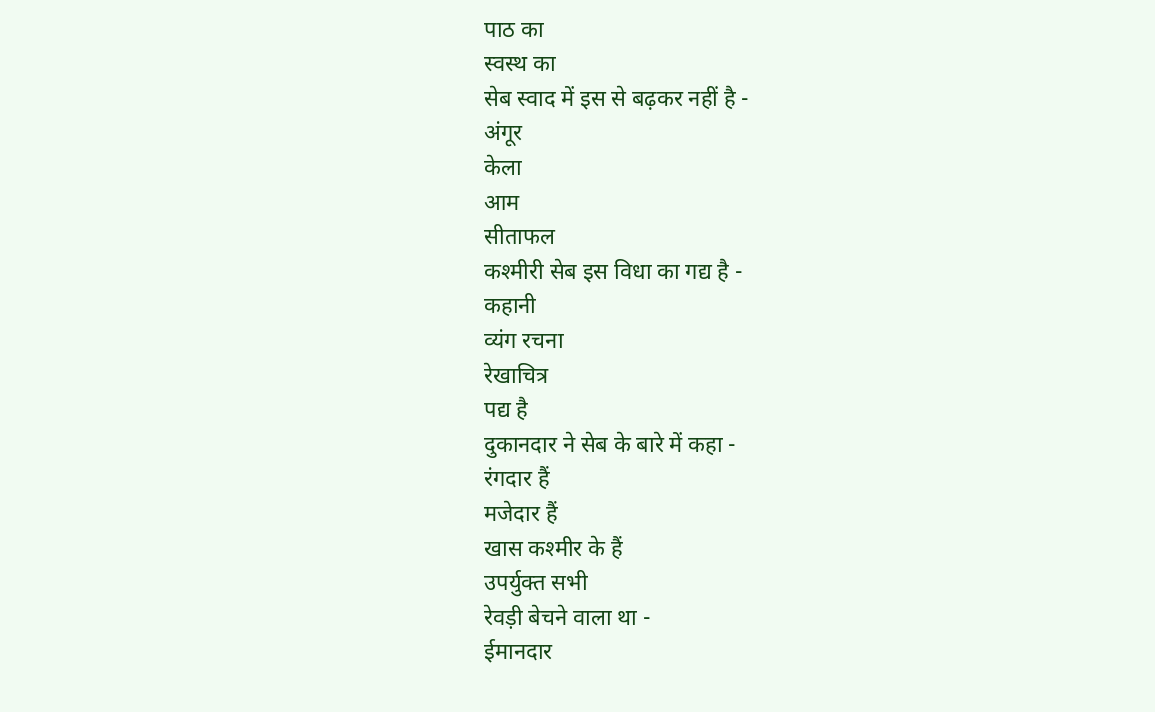पाठ का
स्वस्थ का
सेब स्वाद में इस से बढ़कर नहीं है -
अंगूर
केला
आम
सीताफल
कश्मीरी सेब इस विधा का गद्य है -
कहानी
व्यंग रचना
रेखाचित्र
पद्य है
दुकानदार ने सेब के बारे में कहा -
रंगदार हैं
मजेदार हैं
खास कश्मीर के हैं
उपर्युक्त सभी
रेवड़ी बेचने वाला था -
ईमानदार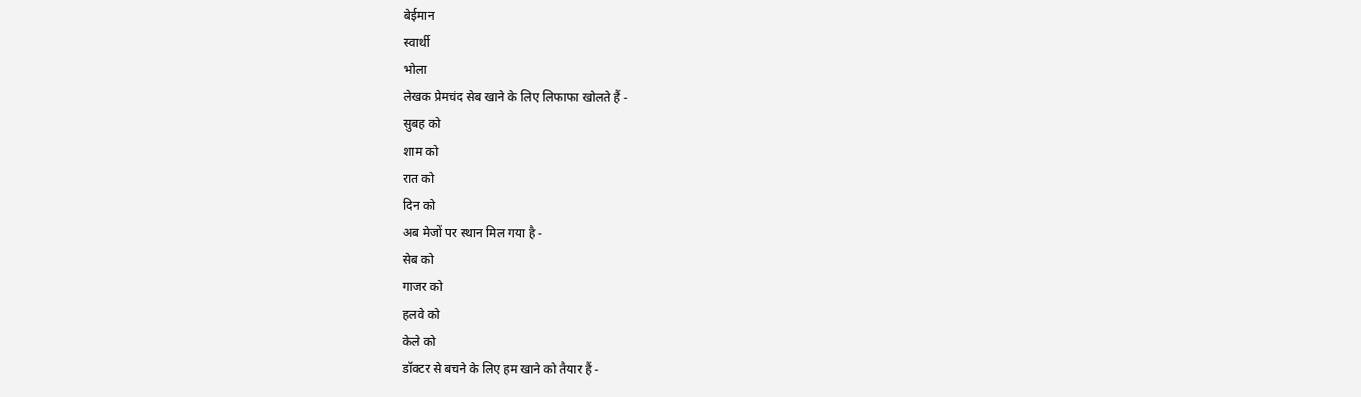बेईमान
स्वार्थी
भोला
लेखक प्रेमचंद सेब खाने के लिए लिफाफा खोलते हैं -
सुबह को
शाम को
रात को
दिन को
अब मेजों पर स्थान मिल गया है -
सेब को
गाजर को
हलवे को
केले को
डॉक्टर से बचने के लिए हम खाने को तैयार हैं -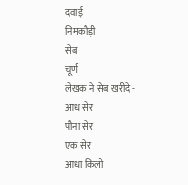दवाई
निमकौड़ी
सेब
चूर्ण
लेखक ने सेब खरीदे -
आध सेर
पौना सेर
एक सेर
आधा किलो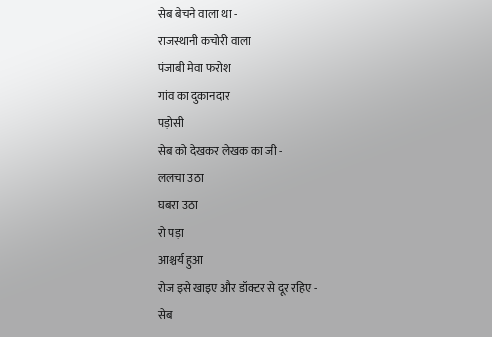सेब बेचने वाला था -
राजस्थानी कचोरी वाला
पंजाबी मेवा फरोश
गांव का दुकानदार
पड़ोसी
सेब को देखकर लेखक का जी -
ललचा उठा
घबरा उठा
रो पड़ा
आश्चर्य हुआ
रोज इसे खाइए और डॉक्टर से दूर रहिए -
सेब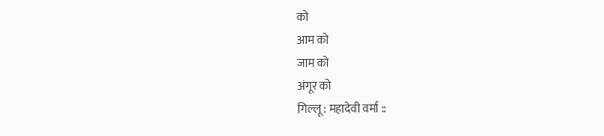को
आम को
जाम को
अंगूर को
गिल्लू : महादेवी वर्मा ::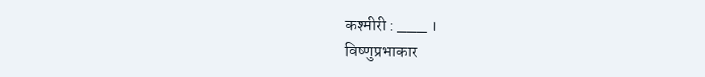कश्मीरी : ___ ।
विष्णुप्रभाकार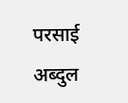परसाई
अब्दुल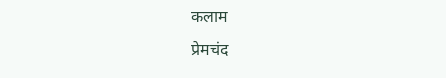कलाम
प्रेमचंद